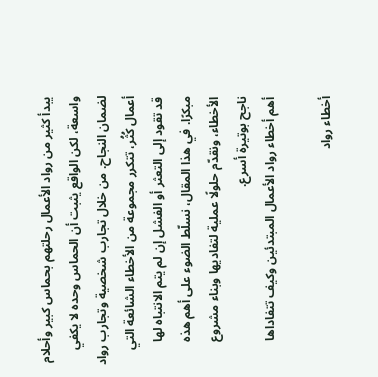يبدأ كثير من رواد الأعمال رحلتهم بحماس كبير وأحلام واسعة، لكن الواقع يثبت أن الحماس وحده لا يكفي لضمان النجاح. من خلال تجارب شخصية وتجارب رواد أعمال كُثُر، تتكرر مجموعة من الأخطاء الشائعة التي قد تقود إلى التعثر أو الفشل إن لم يتم الانتباه لها مبكرًا. في هذا المقال، نسلّط الضوء على أهم هذه الأخطاء، ونقدّم حلولًا عملية لتفاديها وبناء مشروع ناجح بوتيرة أسرع.
أهم أخطاء رواد الأعمال المبتدئين وكيف تتفاداها

أخطاء رواد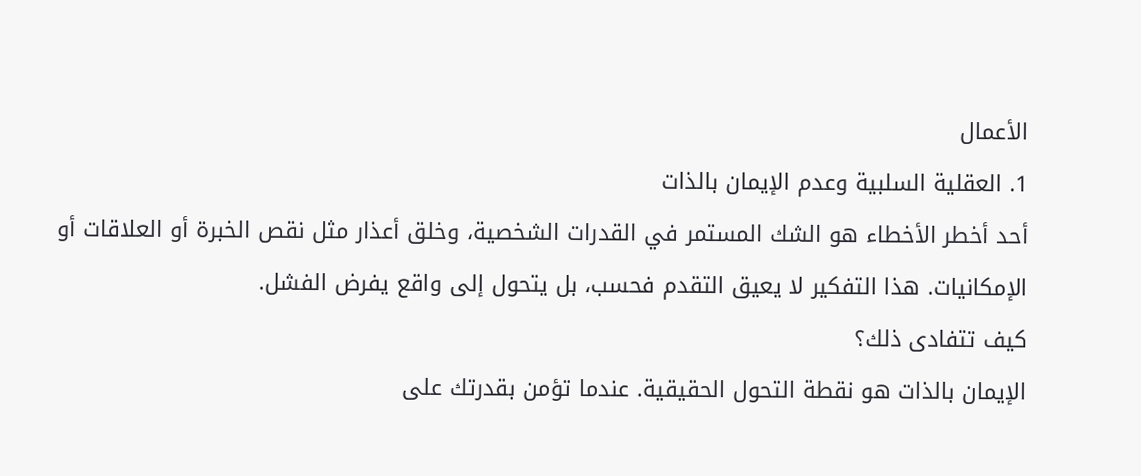الأعمال
1. العقلية السلبية وعدم الإيمان بالذات
أحد أخطر الأخطاء هو الشك المستمر في القدرات الشخصية، وخلق أعذار مثل نقص الخبرة أو العلاقات أو الإمكانيات. هذا التفكير لا يعيق التقدم فحسب، بل يتحول إلى واقع يفرض الفشل.
كيف تتفادى ذلك؟
الإيمان بالذات هو نقطة التحول الحقيقية. عندما تؤمن بقدرتك على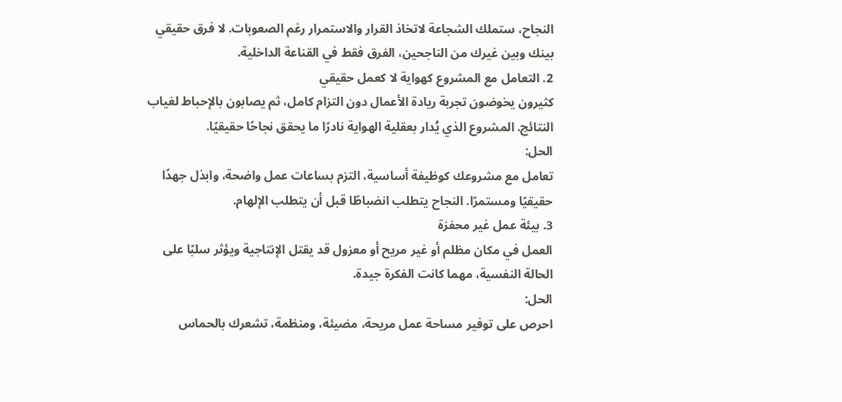النجاح، ستملك الشجاعة لاتخاذ القرار والاستمرار رغم الصعوبات. لا فرق حقيقي بينك وبين غيرك من الناجحين، الفرق فقط في القناعة الداخلية.
2. التعامل مع المشروع كهواية لا كعمل حقيقي
كثيرون يخوضون تجربة ريادة الأعمال دون التزام كامل، ثم يصابون بالإحباط لغياب النتائج. المشروع الذي يُدار بعقلية الهواية نادرًا ما يحقق نجاحًا حقيقيًا.
الحل:
تعامل مع مشروعك كوظيفة أساسية، التزم بساعات عمل واضحة، وابذل جهدًا حقيقيًا ومستمرًا. النجاح يتطلب انضباطًا قبل أن يتطلب الإلهام.
3. بيئة عمل غير محفزة
العمل في مكان مظلم أو غير مريح أو معزول قد يقتل الإنتاجية ويؤثر سلبًا على الحالة النفسية، مهما كانت الفكرة جيدة.
الحل:
احرص على توفير مساحة عمل مريحة، مضيئة، ومنظمة، تشعرك بالحماس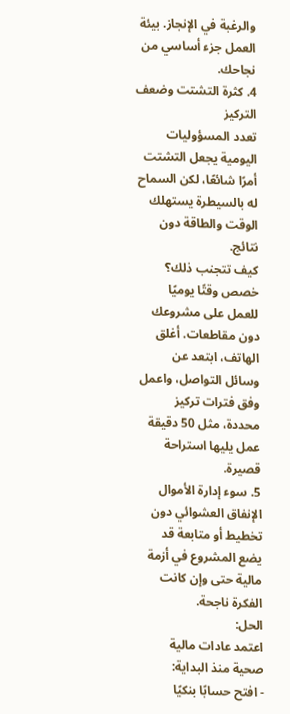والرغبة في الإنجاز. بيئة العمل جزء أساسي من نجاحك.
4. كثرة التشتت وضعف التركيز
تعدد المسؤوليات اليومية يجعل التشتت أمرًا شائعًا، لكن السماح له بالسيطرة يستهلك الوقت والطاقة دون نتائج.
كيف تتجنب ذلك؟
خصص وقتًا يوميًا للعمل على مشروعك دون مقاطعات. أغلق الهاتف، ابتعد عن وسائل التواصل، واعمل وفق فترات تركيز محددة، مثل 50 دقيقة عمل يليها استراحة قصيرة.
5. سوء إدارة الأموال
الإنفاق العشوائي دون تخطيط أو متابعة قد يضع المشروع في أزمة مالية حتى وإن كانت الفكرة ناجحة.
الحل:
اعتمد عادات مالية صحية منذ البداية:
- افتح حسابًا بنكيًا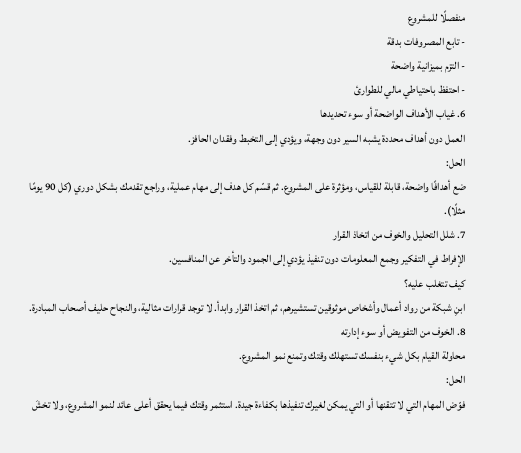منفصلًا للمشروع
- تابع المصروفات بدقة
- التزم بميزانية واضحة
- احتفظ باحتياطي مالي للطوارئ
6. غياب الأهداف الواضحة أو سوء تحديدها
العمل دون أهداف محددة يشبه السير دون وجهة، ويؤدي إلى التخبط وفقدان الحافز.
الحل:
ضع أهدافًا واضحة، قابلة للقياس، ومؤثرة على المشروع. ثم قسّم كل هدف إلى مهام عملية، وراجع تقدمك بشكل دوري (كل 90 يومًا مثلًا).
7. شلل التحليل والخوف من اتخاذ القرار
الإفراط في التفكير وجمع المعلومات دون تنفيذ يؤدي إلى الجمود والتأخر عن المنافسين.
كيف تتغلب عليه؟
ابنِ شبكة من رواد أعمال وأشخاص موثوقين تستشيرهم، ثم اتخذ القرار وابدأ. لا توجد قرارات مثالية، والنجاح حليف أصحاب المبادرة.
8. الخوف من التفويض أو سوء إدارته
محاولة القيام بكل شيء بنفسك تستهلك وقتك وتمنع نمو المشروع.
الحل:
فوّض المهام التي لا تتقنها أو التي يمكن لغيرك تنفيذها بكفاءة جيدة. استثمر وقتك فيما يحقق أعلى عائد لنمو المشروع، ولا تخشَ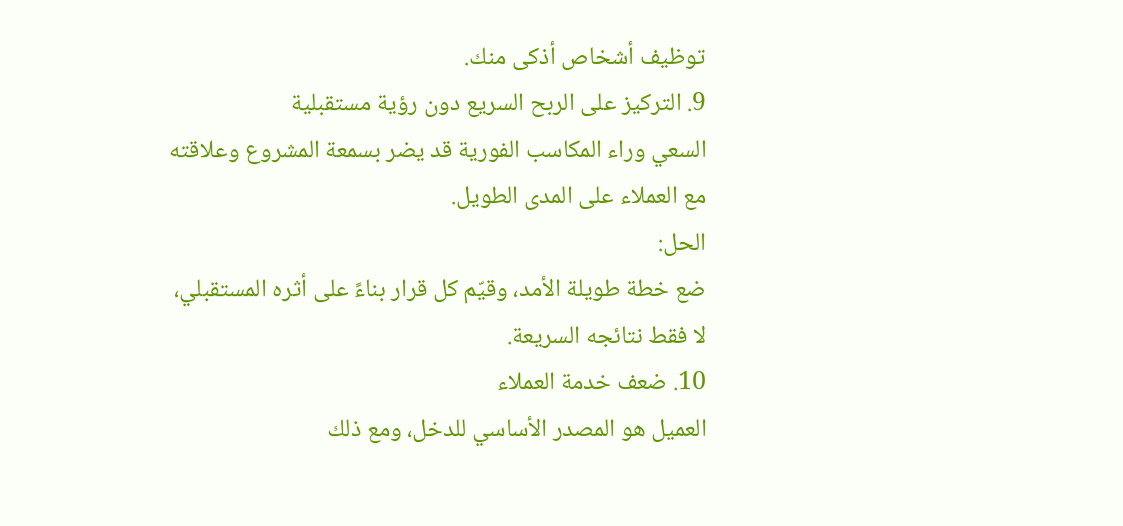توظيف أشخاص أذكى منك.
9. التركيز على الربح السريع دون رؤية مستقبلية
السعي وراء المكاسب الفورية قد يضر بسمعة المشروع وعلاقته مع العملاء على المدى الطويل.
الحل:
ضع خطة طويلة الأمد، وقيّم كل قرار بناءً على أثره المستقبلي، لا فقط نتائجه السريعة.
10. ضعف خدمة العملاء
العميل هو المصدر الأساسي للدخل، ومع ذلك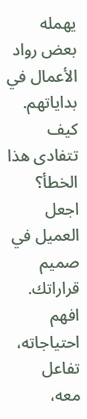يهمله بعض رواد الأعمال في بداياتهم.
كيف تتفادى هذا الخطأ؟
اجعل العميل في صميم قراراتك. افهم احتياجاته، تفاعل معه،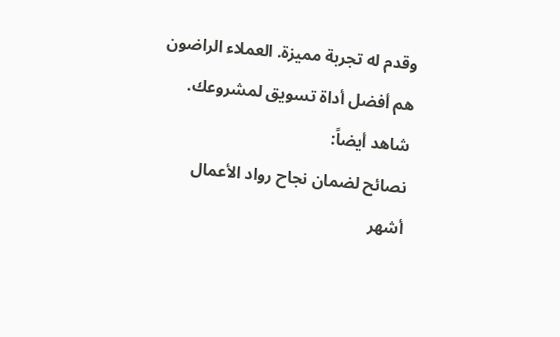وقدم له تجربة مميزة. العملاء الراضون هم أفضل أداة تسويق لمشروعك.
شاهد أيضاً:
نصائح لضمان نجاح رواد الأعمال
أشهر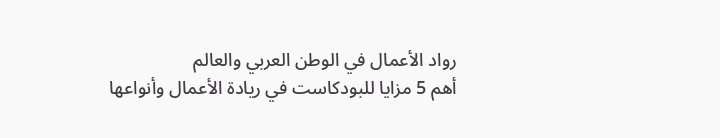رواد الأعمال في الوطن العربي والعالم
أهم 5 مزايا للبودكاست في ريادة الأعمال وأنواعها